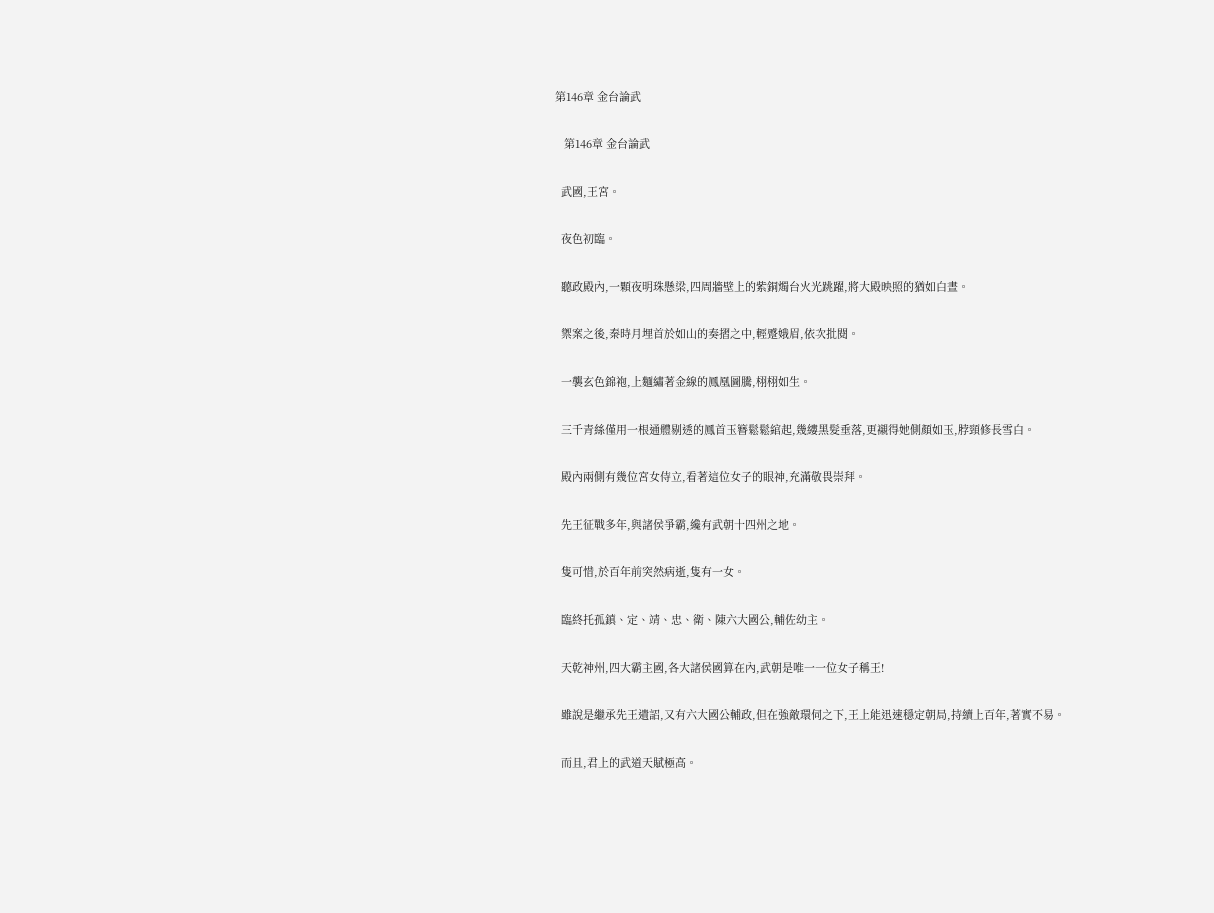第146章 金台論武

   第146章 金台論武

  武國,王宮。

  夜色初臨。

  聽政殿內,一顆夜明珠懸梁,四周牆壁上的紫銅燭台火光跳躍,將大殿映照的猶如白晝。

  禦案之後,秦時月埋首於如山的奏摺之中,輕蹙娥眉,依次批閱。

  一襲玄色錦袍,上麵繡著金線的鳳凰圖騰,栩栩如生。

  三千青絲僅用一根通體剔透的鳳首玉簪鬆鬆綰起,幾縷黑髮垂落,更襯得她側顏如玉,脖頸修長雪白。

  殿內兩側有幾位宮女侍立,看著這位女子的眼神,充滿敬畏崇拜。

  先王征戰多年,與諸侯爭霸,纔有武朝十四州之地。

  隻可惜,於百年前突然病逝,隻有一女。

  臨終托孤鎮、定、靖、忠、衛、陳六大國公,輔佐幼主。

  天乾神州,四大霸主國,各大諸侯國算在內,武朝是唯一一位女子稱王!

  雖說是繼承先王遺詔,又有六大國公輔政,但在強敵環伺之下,王上能迅速穩定朝局,持續上百年,著實不易。

  而且,君上的武道天賦極高。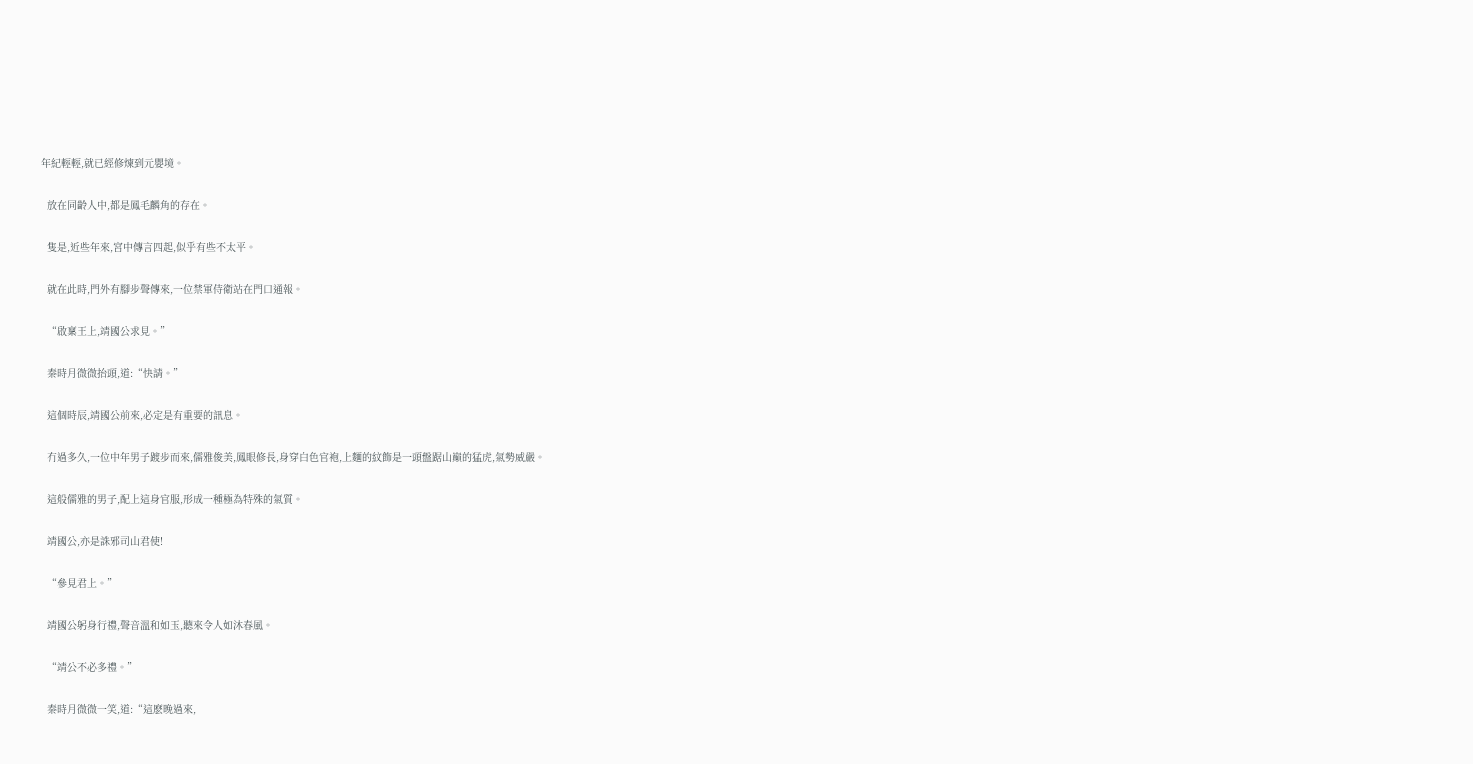年紀輕輕,就已經修煉到元嬰境。

  放在同齡人中,都是鳳毛麟角的存在。

  隻是,近些年來,宮中傳言四起,似乎有些不太平。

  就在此時,門外有腳步聲傳來,一位禁軍侍衛站在門口通報。

  “啟稟王上,靖國公求見。”

  秦時月微微抬頭,道:“快請。”

  這個時辰,靖國公前來,必定是有重要的訊息。

  冇過多久,一位中年男子踱步而來,儒雅俊美,鳳眼修長,身穿白色官袍,上麵的紋飾是一頭盤踞山巔的猛虎,氣勢威嚴。

  這般儒雅的男子,配上這身官服,形成一種極為特殊的氣質。

  靖國公,亦是誅邪司山君使!

  “參見君上。”

  靖國公躬身行禮,聲音溫和如玉,聽來令人如沐春風。

  “靖公不必多禮。”

  秦時月微微一笑,道:“這麽晚過來,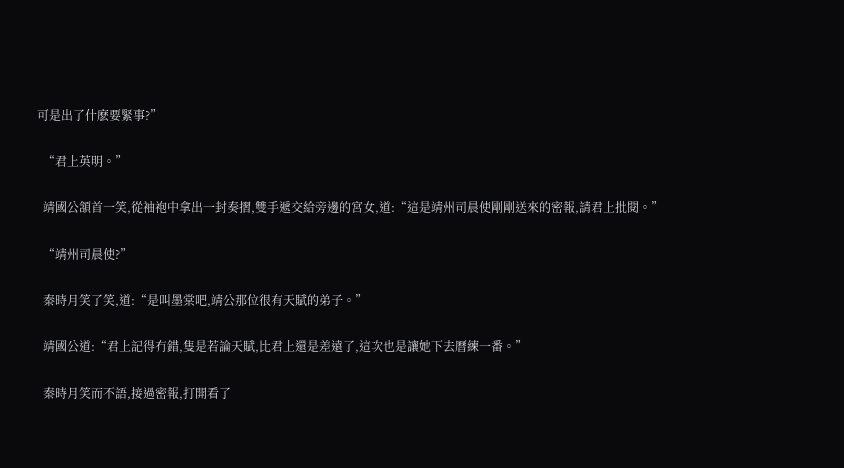可是出了什麽要緊事?”

  “君上英明。”

  靖國公頷首一笑,從袖袍中拿出一封奏摺,雙手遞交給旁邊的宮女,道:“這是靖州司晨使剛剛送來的密報,請君上批閱。”

  “靖州司晨使?”

  秦時月笑了笑,道:“是叫墨棠吧,靖公那位很有天賦的弟子。”

  靖國公道:“君上記得冇錯,隻是若論天賦,比君上還是差遠了,這次也是讓她下去曆練一番。”

  秦時月笑而不語,接過密報,打開看了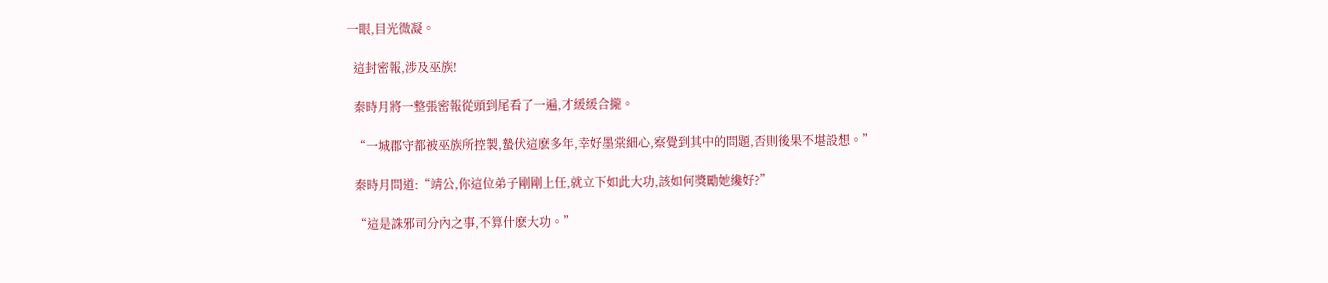一眼,目光微凝。

  這封密報,涉及巫族!

  秦時月將一整張密報從頭到尾看了一遍,才緩緩合攏。

  “一城郡守都被巫族所控製,蟄伏這麽多年,幸好墨棠細心,察覺到其中的問題,否則後果不堪設想。”

  秦時月問道:“靖公,你這位弟子剛剛上任,就立下如此大功,該如何獎勵她纔好?”

  “這是誅邪司分內之事,不算什麽大功。”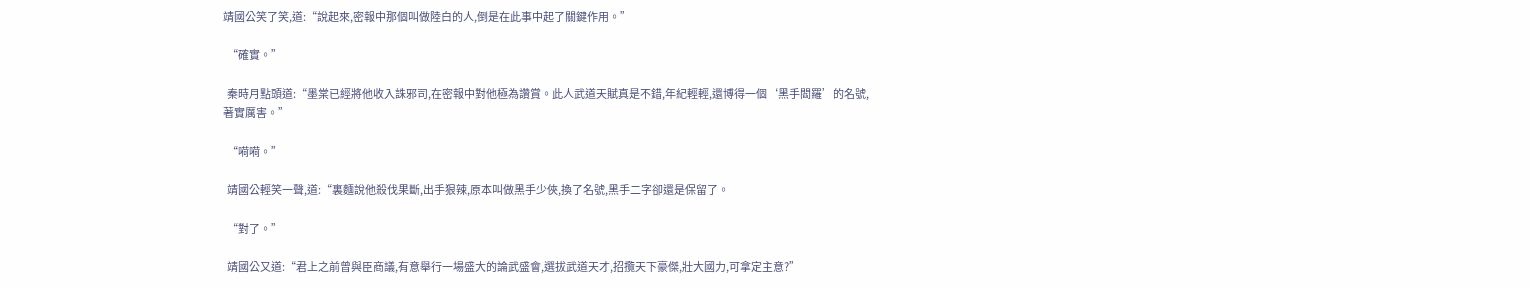靖國公笑了笑,道:“說起來,密報中那個叫做陸白的人,倒是在此事中起了關鍵作用。”

  “確實。”

  秦時月點頭道:“墨棠已經將他收入誅邪司,在密報中對他極為讚賞。此人武道天賦真是不錯,年紀輕輕,還博得一個‘黑手閻羅’的名號,著實厲害。”

  “嗬嗬。”

  靖國公輕笑一聲,道:“裏麵說他殺伐果斷,出手狠辣,原本叫做黑手少俠,換了名號,黑手二字卻還是保留了。

  “對了。”

  靖國公又道:“君上之前曾與臣商議,有意舉行一場盛大的論武盛會,選拔武道天才,招攬天下豪傑,壯大國力,可拿定主意?”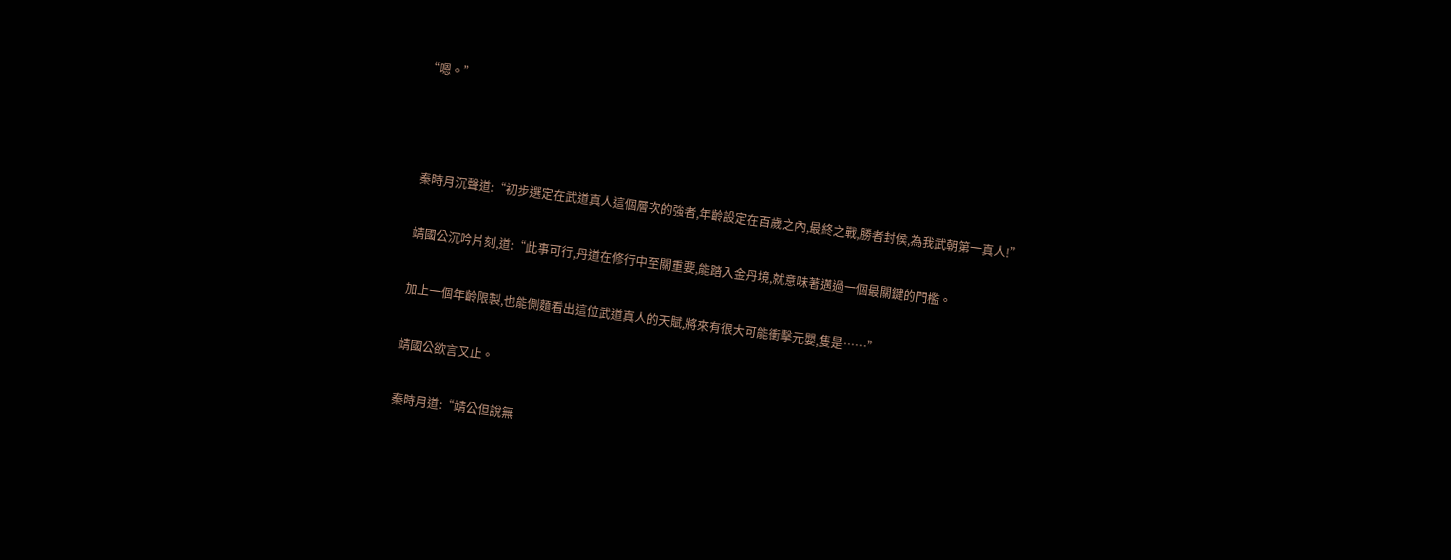“嗯。”



  秦時月沉聲道:“初步選定在武道真人這個層次的強者,年齡設定在百歲之內,最終之戰,勝者封侯,為我武朝第一真人!”

  靖國公沉吟片刻,道:“此事可行,丹道在修行中至關重要,能踏入金丹境,就意味著邁過一個最關鍵的門檻。

  加上一個年齡限製,也能側麵看出這位武道真人的天賦,將來有很大可能衝擊元嬰,隻是……”

  靖國公欲言又止。

  秦時月道:“靖公但說無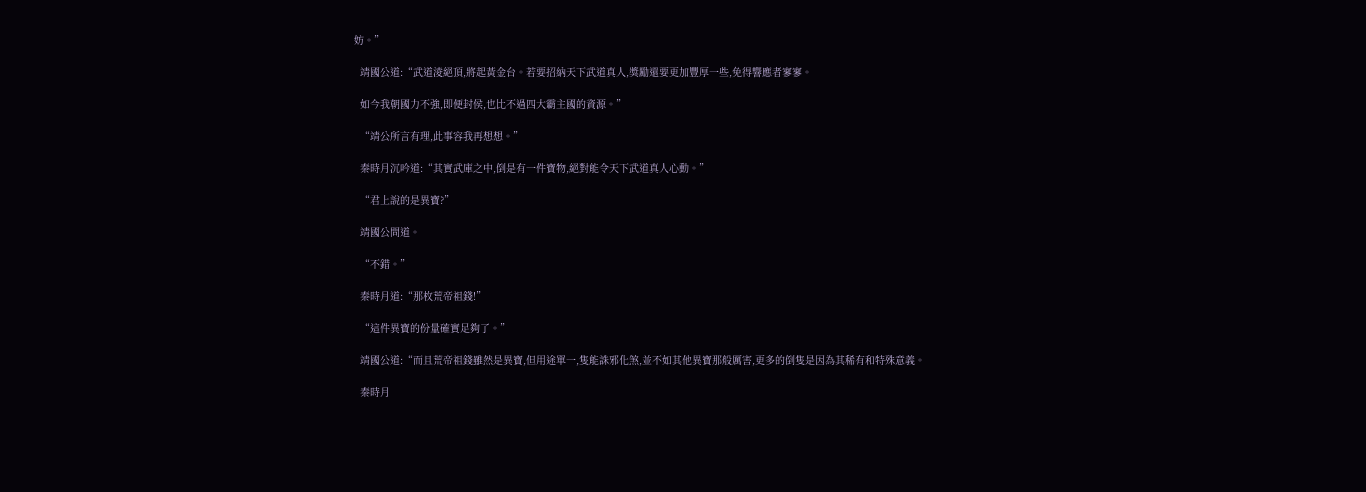妨。”

  靖國公道:“武道淩絕頂,將起黃金台。若要招納天下武道真人,獎勵還要更加豐厚一些,免得響應者寥寥。

  如今我朝國力不強,即便封侯,也比不過四大霸主國的資源。”

  “靖公所言有理,此事容我再想想。”

  秦時月沉吟道:“其實武庫之中,倒是有一件寶物,絕對能令天下武道真人心動。”

  “君上說的是異寶?”

  靖國公問道。

  “不錯。”

  秦時月道:“那枚荒帝祖錢!”

  “這件異寶的份量確實足夠了。”

  靖國公道:“而且荒帝祖錢雖然是異寶,但用途單一,隻能誅邪化煞,並不如其他異寶那般厲害,更多的倒隻是因為其稀有和特殊意義。

  秦時月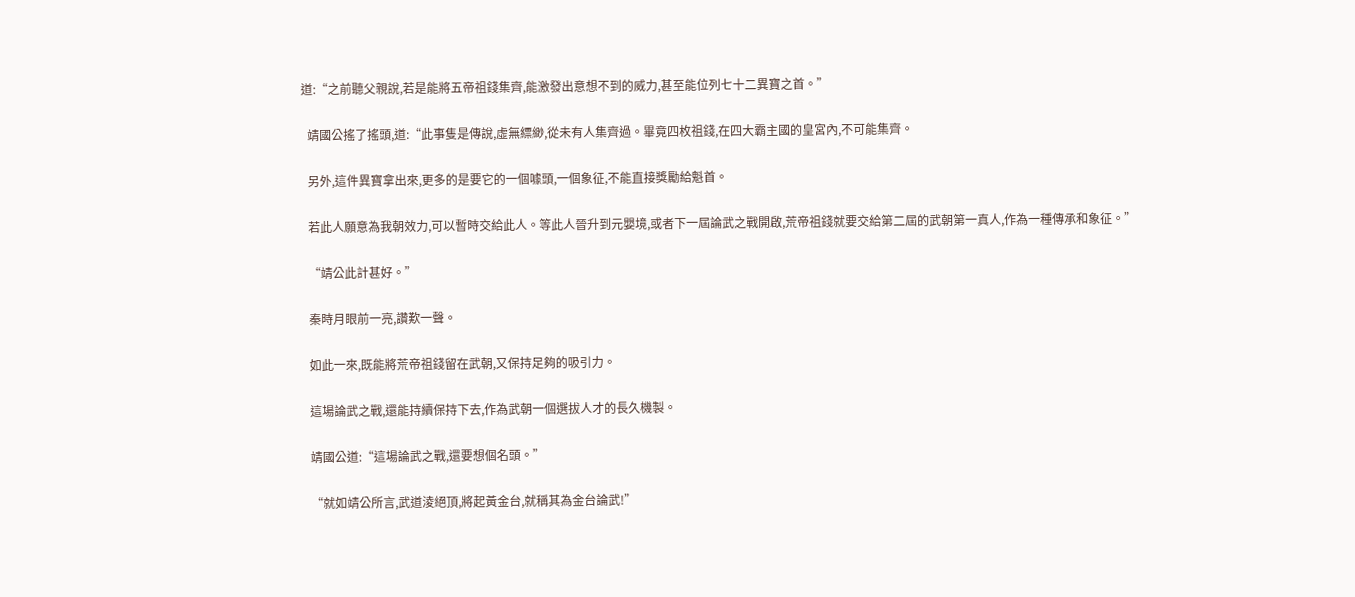道:“之前聽父親說,若是能將五帝祖錢集齊,能激發出意想不到的威力,甚至能位列七十二異寶之首。”

  靖國公搖了搖頭,道:“此事隻是傳說,虛無縹緲,從未有人集齊過。畢竟四枚祖錢,在四大霸主國的皇宮內,不可能集齊。

  另外,這件異寶拿出來,更多的是要它的一個噱頭,一個象征,不能直接獎勵給魁首。

  若此人願意為我朝效力,可以暫時交給此人。等此人晉升到元嬰境,或者下一屆論武之戰開啟,荒帝祖錢就要交給第二屆的武朝第一真人,作為一種傳承和象征。”

  “靖公此計甚好。”

  秦時月眼前一亮,讚歎一聲。

  如此一來,既能將荒帝祖錢留在武朝,又保持足夠的吸引力。

  這場論武之戰,還能持續保持下去,作為武朝一個選拔人才的長久機製。

  靖國公道:“這場論武之戰,還要想個名頭。”

  “就如靖公所言,武道淩絕頂,將起黃金台,就稱其為金台論武!”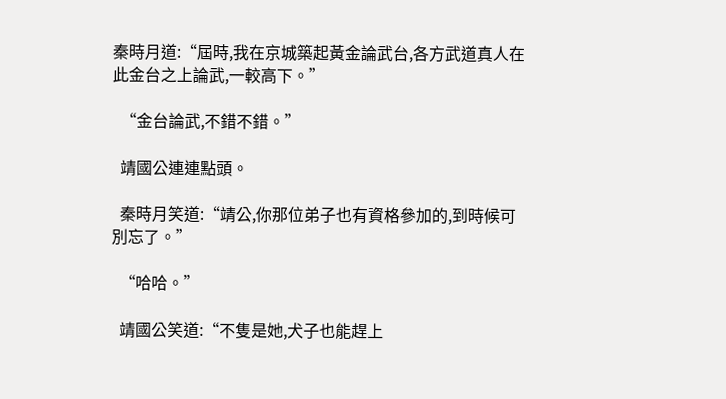秦時月道:“屆時,我在京城築起黃金論武台,各方武道真人在此金台之上論武,一較高下。”

  “金台論武,不錯不錯。”

  靖國公連連點頭。

  秦時月笑道:“靖公,你那位弟子也有資格參加的,到時候可別忘了。”

  “哈哈。”

  靖國公笑道:“不隻是她,犬子也能趕上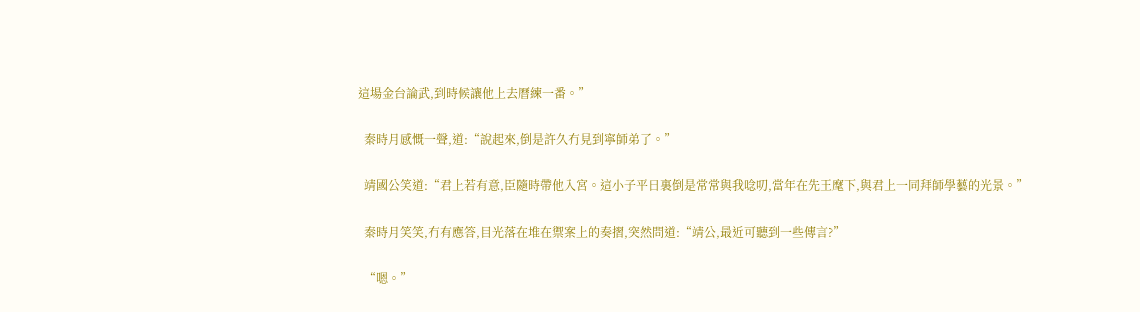這場金台論武,到時候讓他上去曆練一番。”

  秦時月感慨一聲,道:“說起來,倒是許久冇見到寧師弟了。”

  靖國公笑道:“君上若有意,臣隨時帶他入宮。這小子平日裏倒是常常與我唸叨,當年在先王麾下,與君上一同拜師學藝的光景。”

  秦時月笑笑,冇有應答,目光落在堆在禦案上的奏摺,突然問道:“靖公,最近可聽到一些傳言?”

  “嗯。”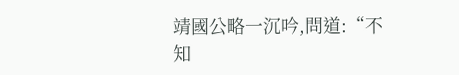靖國公略一沉吟,問道:“不知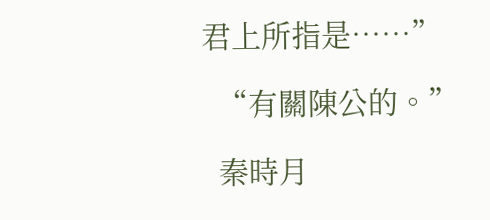君上所指是……”

  “有關陳公的。”

  秦時月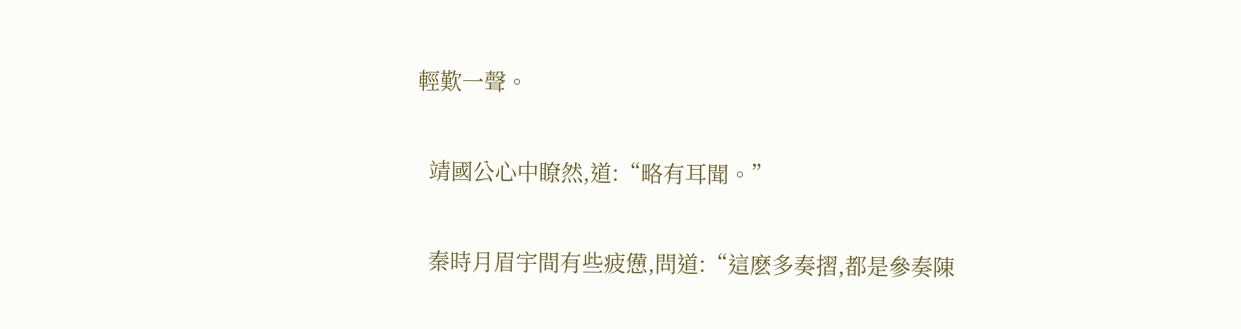輕歎一聲。

  靖國公心中瞭然,道:“略有耳聞。”

  秦時月眉宇間有些疲憊,問道:“這麽多奏摺,都是參奏陳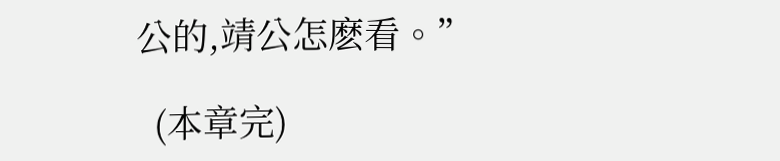公的,靖公怎麽看。”

  (本章完)